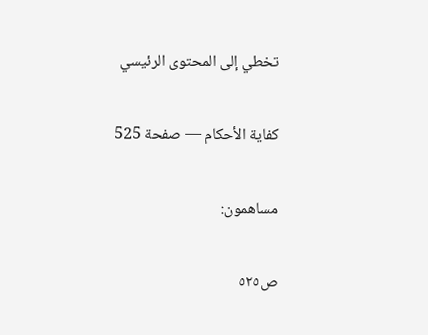تخطي إلى المحتوى الرئيسي

كفاية الأحكام — صفحة 525

مساهمون:

ص٥٢٥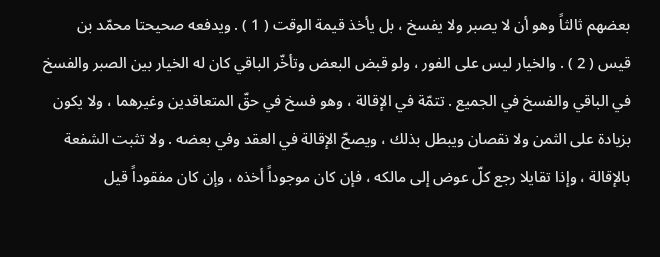بعضهم ثالثاً وهو أن لا يصبر ولا يفسخ ، بل يأخذ قيمة الوقت ( 1 ) . ويدفعه صحيحتا محمّد بن قيس ( 2 ) . والخيار ليس على الفور ، ولو قبض البعض وتأخّر الباقي كان له الخيار بين الصبر والفسخ في الباقي والفسخ في الجميع . تتمّة في الإقالة ، وهو فسخ في حقّ المتعاقدين وغيرهما ، ولا يكون بزيادة على الثمن ولا نقصان ويبطل بذلك ، ويصحّ الإقالة في العقد وفي بعضه . ولا تثبت الشفعة بالإقالة ، وإذا تقايلا رجع كلّ عوض إلى مالكه ، فإن كان موجوداً أخذه ، وإن كان مفقوداً قيل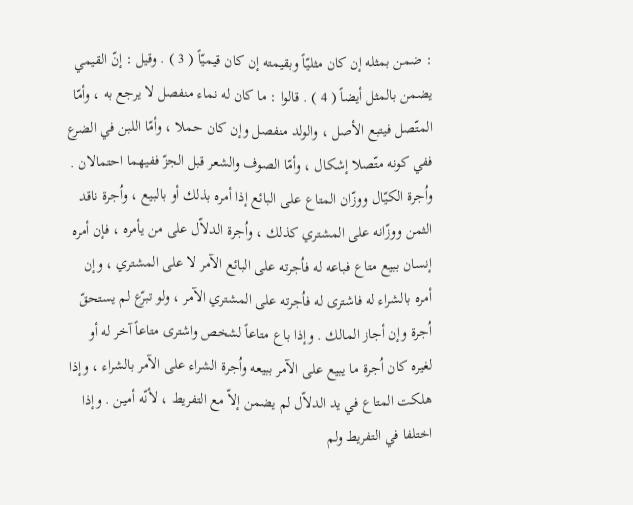: ضمن بمثله إن كان مثليّاً وبقيمته إن كان قيميّاً ( 3 ) . وقيل : إنّ القيمي يضمن بالمثل أيضاً ( 4 ) . قالوا : ما كان له نماء منفصل لا يرجع به ، وأمّا المتّصل فيتبع الأصل ، والولد منفصل وإن كان حملا ، وأمّا اللبن في الضرع ففي كونه متّصلا إشكال ، وأمّا الصوف والشعر قبل الجزّ ففيهما احتمالان . واُجرة الكيّال ووزّان المتاع على البائع إذا أمره بذلك أو بالبيع ، واُجرة ناقد الثمن ووزّانه على المشتري كذلك ، واُجرة الدلاّل على من يأمره ، فإن أمره إنسان ببيع متاع فباعه له فاُجرته على البائع الآمر لا على المشتري ، وإن أمره بالشراء له فاشترى له فاُجرته على المشتري الآمر ، ولو تبرّع لم يستحقّ اُجرة وإن أجاز المالك . وإذا باع متاعاً لشخص واشترى متاعاً آخر له أو لغيره كان اُجرة ما يبيع على الآمر ببيعه واُجرة الشراء على الآمر بالشراء ، وإذا هلكت المتاع في يد الدلاّل لم يضمن إلاّ مع التفريط ، لأنّه أمين . وإذا اختلفا في التفريط ولم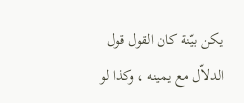يكن بيّنة كان القول قول الدلاّل مع يمينه ، وكذا لو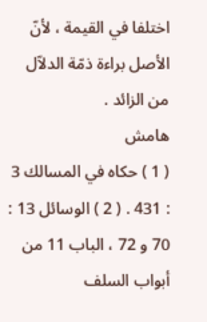اختلفا في القيمة ، لأنّ الأصل براءة ذمّة الدلاّل من الزائد .
هامش
( 1 ) حكاه في المسالك 3 : 431 . ( 2 ) الوسائل 13 : 70 و 72 ، الباب 11 من أبواب السلف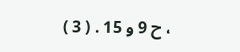، ح 9 و 15 . ( 3 )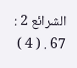الشرائع 2 : 67 . ( 4 )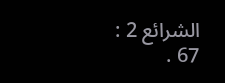الشرائع 2 : 67 .